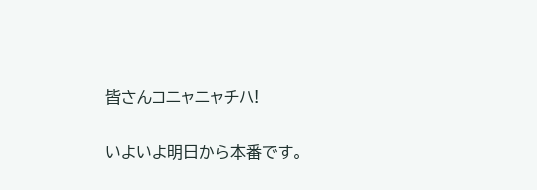皆さんコニャニャチハ!

いよいよ明日から本番です。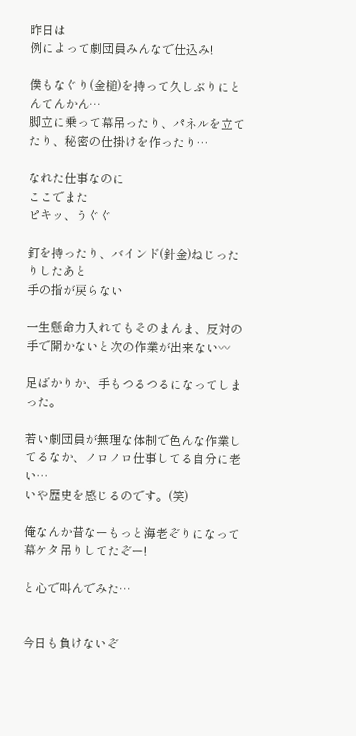昨日は
例によって劇団員みんなで仕込み!

僕もなぐり(金槌)を持って久しぶりにとんてんかん…
脚立に乗って幕吊ったり、パネルを立てたり、秘密の仕掛けを作ったり…

なれた仕事なのに
ここでまた
ピキッ、うぐぐ

釘を持ったり、バインド(針金)ねじったりしたあと
手の指が戻らない

一生懸命力入れてもそのまんま、反対の手で開かないと次の作業が出来ない〰

足ばかりか、手もつるつるになってしまった。

若い劇団員が無理な体制で色んな作業してるなか、ノロノロ仕事してる自分に老い…
いや歴史を感じるのです。(笑)

俺なんか昔なーもっと海老ぞりになって幕ケタ吊りしてたぞー!

と心で叫んでみた…


今日も負けないぞ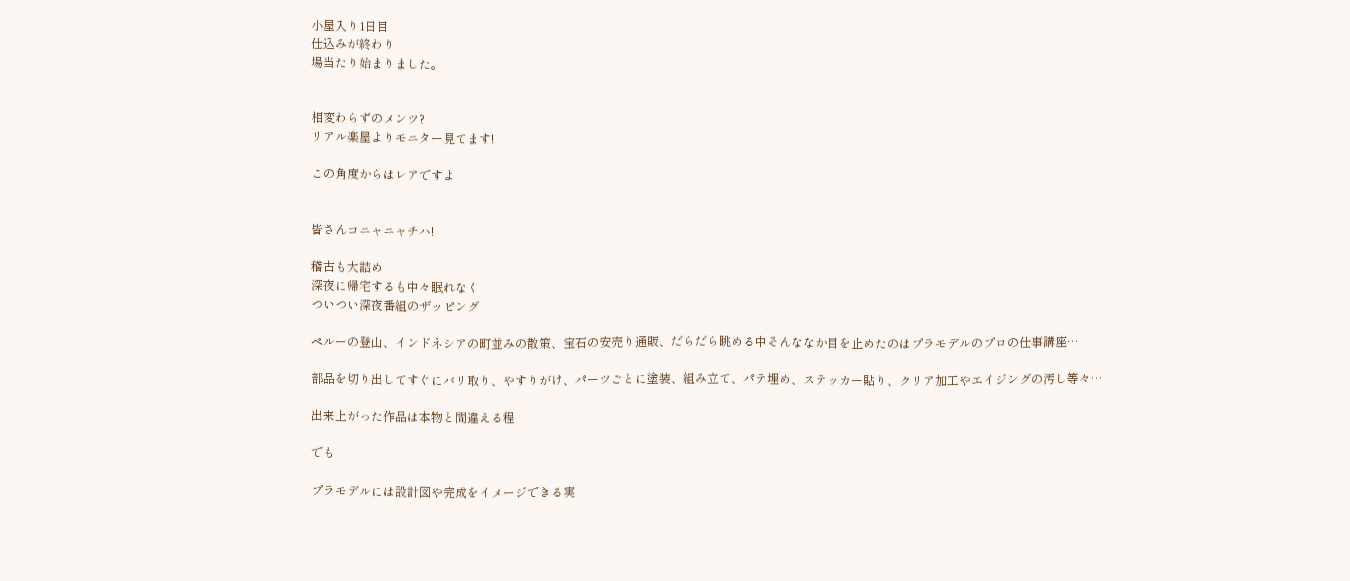小屋入り1日目
仕込みが終わり
場当たり始まりました。


相変わらずのメンツ?
リアル楽屋よりモニター見てます!

この角度からはレアですよ


皆さんコニャニャチハ!

稽古も大詰め
深夜に帰宅するも中々眠れなく
ついつい深夜番組のザッピング

ペルーの登山、インドネシアの町並みの散策、宝石の安売り通販、だらだら眺める中そんななか目を止めたのはプラモデルのプロの仕事講座…

部品を切り出してすぐにバリ取り、やすりがけ、パーツごとに塗装、組み立て、パテ埋め、ステッカー貼り、クリア加工やエイジングの汚し等々…

出来上がった作品は本物と間違える程

でも

プラモデルには設計図や完成をイメージできる実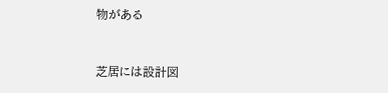物がある


芝居には設計図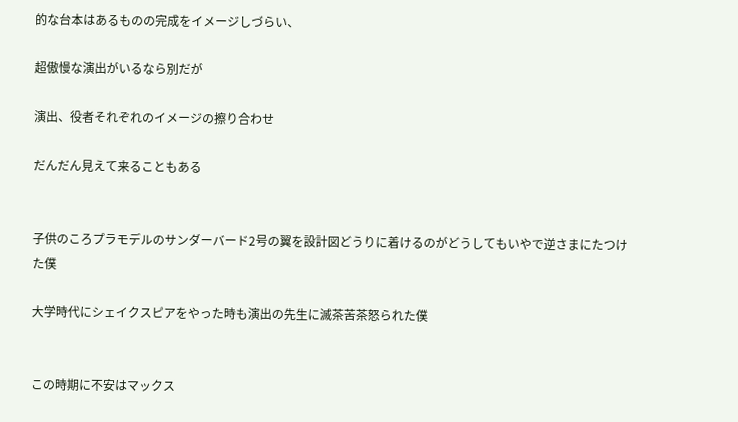的な台本はあるものの完成をイメージしづらい、

超傲慢な演出がいるなら別だが

演出、役者それぞれのイメージの擦り合わせ

だんだん見えて来ることもある


子供のころプラモデルのサンダーバード2号の翼を設計図どうりに着けるのがどうしてもいやで逆さまにたつけた僕

大学時代にシェイクスピアをやった時も演出の先生に滅茶苦茶怒られた僕


この時期に不安はマックス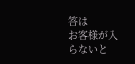答は
お客様が入らないと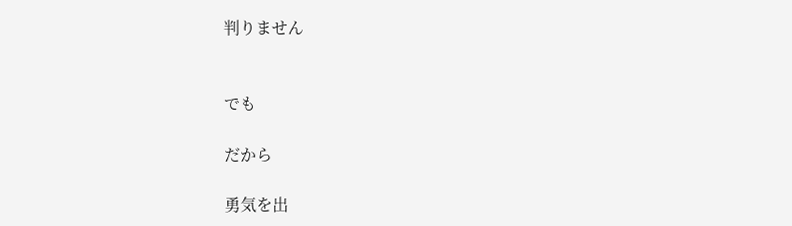判りません


でも

だから

勇気を出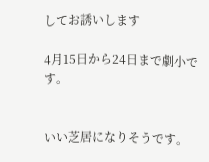してお誘いします

4月15日から24日まで劇小です。


いい芝居になりそうです。